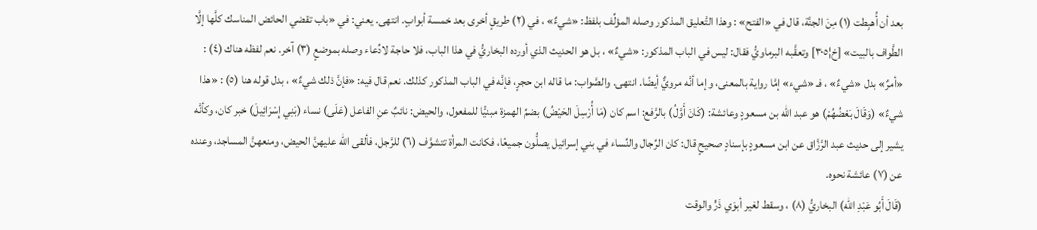بعد أن أُهبِطت (١) مِنَ الجنَّة، قال في «الفتح» : وهذا التَّعليق المذكور وصله المؤلِّف بلفظ: «شيءٌ» ، في (٢) طريقٍ أخرى بعد خمسة أبوابٍ. انتهى. يعني: في «باب تقضي الحائض المناسك كلَّها إلَّا الطَّواف بالبيت» [خ¦٣٠٥] وتعقَّبه البرماويُّ فقال: ليس في الباب المذكور: «شيءٌ» ، بل هو الحديث الذي أورده البخاريُّ في هذا الباب، فلا حاجة لادِّعاء وصله بموضعٍ (٣) آخر. نعم لفظه هناك (٤) : «أمرٌ» بدل «شيءٌ» ، فـ «شيء» إمَّا رواية بالمعنى، وإما أنَّه مرويٌّ أيضًا. انتهى. والصَّواب: ما قاله ابن حجرٍ، فإنَّه في الباب المذكور كذلك. نعم قال فيه: «فإنَّ ذلك شيءٌ» ، بدل قوله هنا (٥) : «هذا شيءٌ» (وَقَالَ بَعْضُهُمْ) هو عبد الله بن مسعودٍ وعائشة: (كَانَ أَوَّلُ) بالرَّفع: اسم كان (مَا أُرْسِلَ الحَيْضُ) بضمِّ الهمزة مبنيًّا للمفعول، والحيض: نائبٌ عنِ الفاعل (عَلَى) نساء (بَنِي إِسْرَائِيلَ) خبر كان، وكأنَّه يشير إلى حديث عبد الرَّزَّاق عن ابن مسعودٍ بإسنادٍ صحيحٍ قال: كان الرِّجال والنِّساء في بني إسرائيل يصلُّون جميعًا، فكانت المرأة تتشوَّف (٦) للرَّجل، فألقى الله عليهنَّ الحيض، ومنعهنَّ المساجد، وعنده عن (٧) عائشة نحوه.
(قَالَ أَبُو عَبْدِ الله) البخاريُّ (٨) ، وسقط لغير أبوَي ذَرٍّ والوقت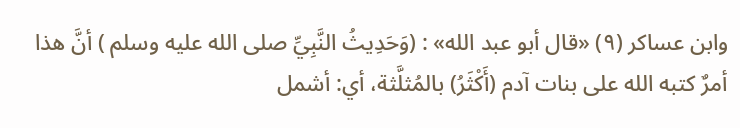وابن عساكر (٩) «قال أبو عبد الله» : (وَحَدِيثُ النَّبِيِّ صلى الله عليه وسلم ) أنَّ هذا أمرٌ كتبه الله على بنات آدم (أَكْثَرُ) بالمُثلَّثة، أي: أشمل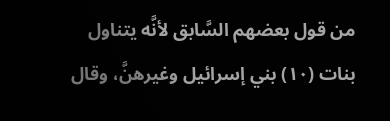من قول بعضهم السَّابق لأنَّه يتناول بنات (١٠) بني إسرائيل وغيرهنَّ، وقال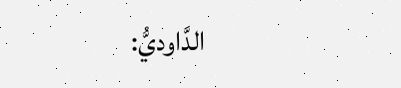الدَّاوديُّ: